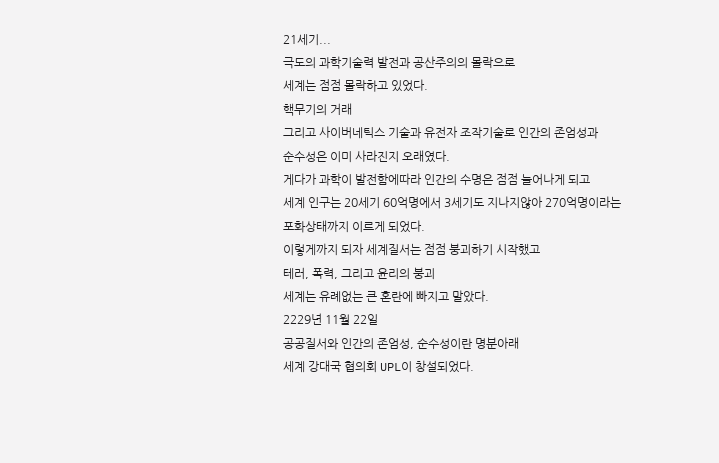21세기...
극도의 과학기술력 발전과 공산주의의 몰락으로
세계는 점점 몰락하고 있었다.
핵무기의 거래
그리고 사이버네틱스 기술과 유전자 조작기술로 인간의 존엄성과
순수성은 이미 사라진지 오래였다.
게다가 과학이 발전함에따라 인간의 수명은 점점 늘어나게 되고
세계 인구는 20세기 60억명에서 3세기도 지나지않아 270억명이라는
포화상태까지 이르게 되었다.
이렇게까지 되자 세계질서는 점점 붕괴하기 시작했고
테러, 폭력, 그리고 윤리의 붕괴
세계는 유례없는 큰 혼란에 빠지고 말았다.
2229년 11월 22일
공공질서와 인간의 존엄성, 순수성이란 명분아래
세계 강대국 협의회 UPL이 창설되었다.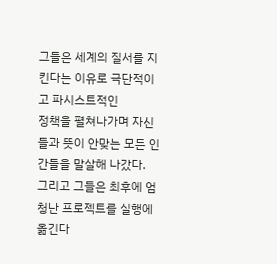그들은 세계의 질서를 지킨다는 이유로 극단적이고 파시스트적인
정책을 펼쳐나가며 자신들과 뜻이 안맞는 모든 인간들을 말살해 나갔다.
그리고 그들은 최후에 엄청난 프로젝트를 실행에 옮긴다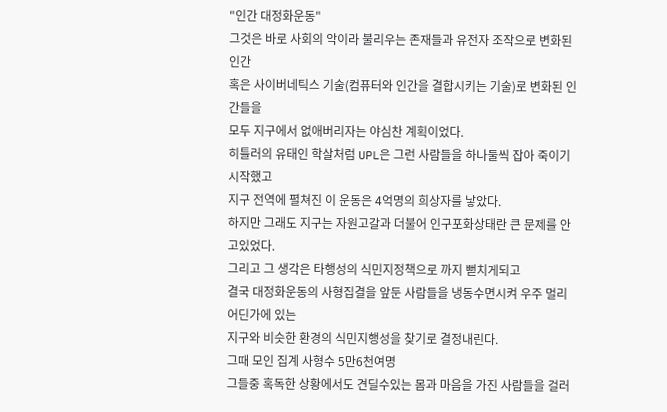"인간 대정화운동"
그것은 바로 사회의 악이라 불리우는 존재들과 유전자 조작으로 변화된 인간
혹은 사이버네틱스 기술(컴퓨터와 인간을 결합시키는 기술)로 변화된 인간들을
모두 지구에서 없애버리자는 야심찬 계획이었다.
히틀러의 유태인 학살처럼 UPL은 그런 사람들을 하나둘씩 잡아 죽이기 시작했고
지구 전역에 펼쳐진 이 운동은 4억명의 희상자를 낳았다.
하지만 그래도 지구는 자원고갈과 더불어 인구포화상태란 큰 문제를 안고있었다.
그리고 그 생각은 타행성의 식민지정책으로 까지 뻗치게되고
결국 대정화운동의 사형집결을 앞둔 사람들을 냉동수면시켜 우주 멀리 어딘가에 있는
지구와 비슷한 환경의 식민지행성을 찾기로 결정내린다.
그때 모인 집계 사형수 5만6천여명
그들중 혹독한 상황에서도 견딜수있는 몸과 마음을 가진 사람들을 걸러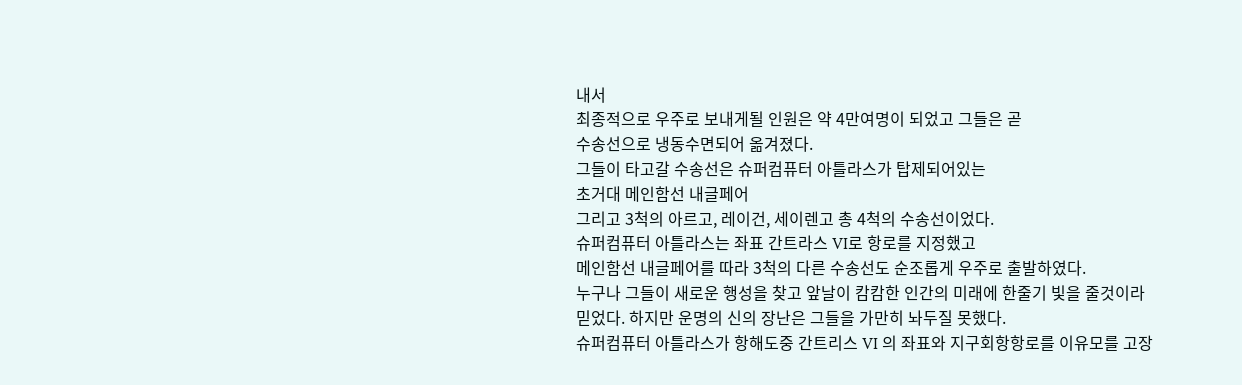내서
최종적으로 우주로 보내게될 인원은 약 4만여명이 되었고 그들은 곧
수송선으로 냉동수면되어 옮겨졌다.
그들이 타고갈 수송선은 슈퍼컴퓨터 아틀라스가 탑제되어있는
초거대 메인함선 내글페어
그리고 3척의 아르고, 레이건, 세이렌고 총 4척의 수송선이었다.
슈퍼컴퓨터 아틀라스는 좌표 간트라스 VI로 항로를 지정했고
메인함선 내글페어를 따라 3척의 다른 수송선도 순조롭게 우주로 출발하였다.
누구나 그들이 새로운 행성을 찾고 앞날이 캄캄한 인간의 미래에 한줄기 빛을 줄것이라
믿었다. 하지만 운명의 신의 장난은 그들을 가만히 놔두질 못했다.
슈퍼컴퓨터 아틀라스가 항해도중 간트리스 VI 의 좌표와 지구회항항로를 이유모를 고장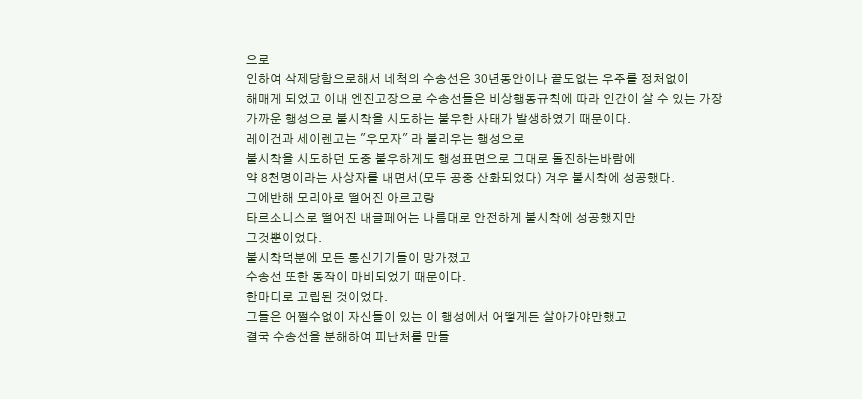으로
인하여 삭제당함으로해서 네척의 수송선은 30년동안이나 끝도없는 우주를 정처없이
해매게 되었고 이내 엔진고장으로 수송선들은 비상행동규칙에 따라 인간이 살 수 있는 가장
가까운 행성으로 불시착을 시도하는 불우한 사태가 발생하였기 때문이다.
레이건과 세이렌고는 "우모자" 라 불리우는 행성으로
불시착을 시도하던 도중 불우하게도 행성표면으로 그대로 돌진하는바람에
약 8천명이라는 사상자를 내면서(모두 공중 산화되었다) 겨우 불시착에 성공했다.
그에반해 모리아로 떨어진 아르고랑
타르소니스로 떨어진 내글페어는 나름대로 안전하게 불시착에 성공했지만
그것뿐이었다.
불시착덕분에 모든 통신기기들이 망가졌고
수송선 또한 동작이 마비되었기 때문이다.
한마디로 고립된 것이었다.
그들은 어쩔수없이 자신들이 있는 이 행성에서 어떻게든 살아가야만했고
결국 수송선을 분해하여 피난처를 만들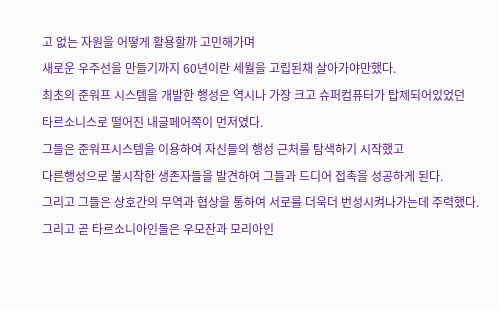고 없는 자원을 어떻게 활용할까 고민해가며
새로운 우주선을 만들기까지 60년이란 세월을 고립된채 살아가야만했다.
최초의 준워프 시스템을 개발한 행성은 역시나 가장 크고 슈퍼컴퓨터가 탑제되어있었던
타르소니스로 떨어진 내글페어쪽이 먼저였다.
그들은 준워프시스템을 이용하여 자신들의 행성 근처를 탐색하기 시작했고
다른행성으로 불시착한 생존자들을 발견하여 그들과 드디어 접촉을 성공하게 된다.
그리고 그들은 상호간의 무역과 협상을 통하여 서로를 더욱더 번성시켜나가는데 주력했다.
그리고 곧 타르소니아인들은 우모잔과 모리아인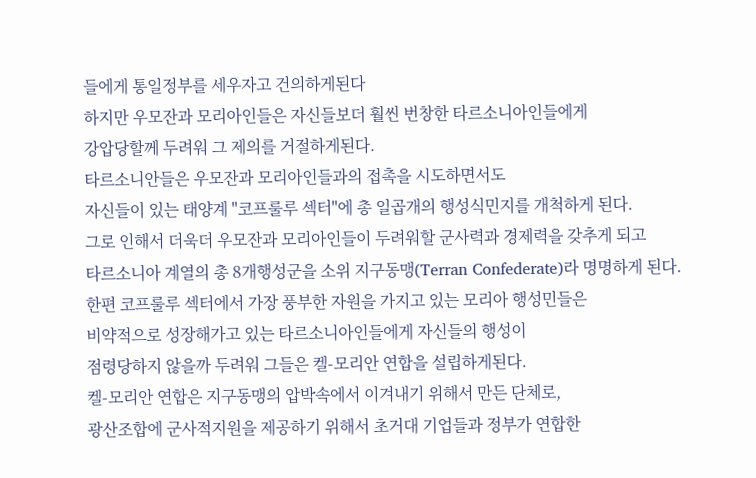들에게 통일정부를 세우자고 건의하게된다
하지만 우모잔과 모리아인들은 자신들보더 훨씬 번창한 타르소니아인들에게
강압당할께 두려워 그 제의를 거절하게된다.
타르소니안들은 우모잔과 모리아인들과의 접촉을 시도하면서도
자신들이 있는 태양계 "코프룰루 섹터"에 총 일곱개의 행성식민지를 개척하게 된다.
그로 인해서 더욱더 우모잔과 모리아인들이 두려워할 군사력과 경제력을 갖추게 되고
타르소니아 계열의 총 8개행성군을 소위 지구동맹(Terran Confederate)라 명명하게 된다.
한편 코프룰루 섹터에서 가장 풍부한 자원을 가지고 있는 모리아 행성민들은
비약적으로 성장해가고 있는 타르소니아인들에게 자신들의 행성이
점령당하지 않을까 두려워 그들은 켈-모리안 연합을 설립하게된다.
켈-모리안 연합은 지구동맹의 압박속에서 이겨내기 위해서 만든 단체로,
광산조합에 군사적지원을 제공하기 위해서 초거대 기업들과 정부가 연합한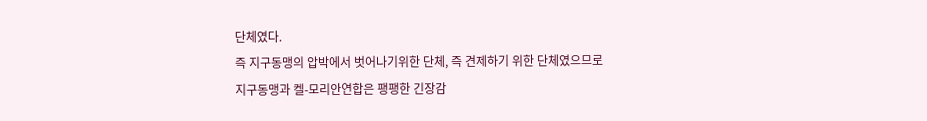단체였다.
즉 지구동맹의 압박에서 벗어나기위한 단체, 즉 견제하기 위한 단체였으므로
지구동맹과 켈-모리안연합은 팽팽한 긴장감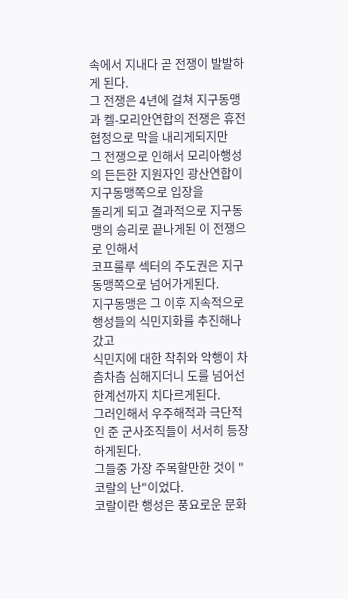속에서 지내다 곧 전쟁이 발발하게 된다.
그 전쟁은 4년에 걸쳐 지구동맹과 켈-모리안연합의 전쟁은 휴전협정으로 막을 내리게되지만
그 전쟁으로 인해서 모리아행성의 든든한 지원자인 광산연합이 지구동맹쪽으로 입장을
돌리게 되고 결과적으로 지구동맹의 승리로 끝나게된 이 전쟁으로 인해서
코프룰루 섹터의 주도권은 지구동맹쪽으로 넘어가게된다.
지구동맹은 그 이후 지속적으로 행성들의 식민지화를 추진해나갔고
식민지에 대한 착취와 악행이 차츰차츰 심해지더니 도를 넘어선 한계선까지 치다르게된다.
그러인해서 우주해적과 극단적인 준 군사조직들이 서서히 등장하게된다.
그들중 가장 주목할만한 것이 "코랄의 난"이었다.
코랄이란 행성은 풍요로운 문화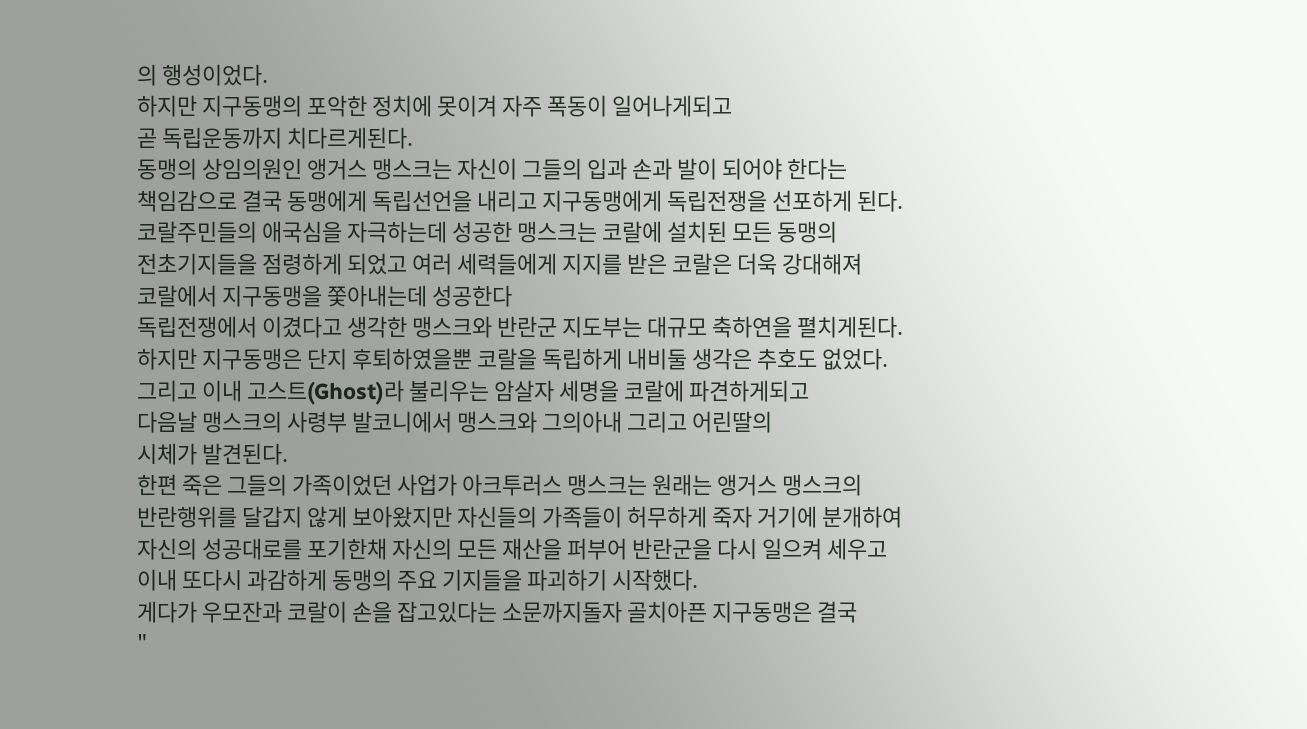의 행성이었다.
하지만 지구동맹의 포악한 정치에 못이겨 자주 폭동이 일어나게되고
곧 독립운동까지 치다르게된다.
동맹의 상임의원인 앵거스 맹스크는 자신이 그들의 입과 손과 발이 되어야 한다는
책임감으로 결국 동맹에게 독립선언을 내리고 지구동맹에게 독립전쟁을 선포하게 된다.
코랄주민들의 애국심을 자극하는데 성공한 맹스크는 코랄에 설치된 모든 동맹의
전초기지들을 점령하게 되었고 여러 세력들에게 지지를 받은 코랄은 더욱 강대해져
코랄에서 지구동맹을 쫓아내는데 성공한다
독립전쟁에서 이겼다고 생각한 맹스크와 반란군 지도부는 대규모 축하연을 펼치게된다.
하지만 지구동맹은 단지 후퇴하였을뿐 코랄을 독립하게 내비둘 생각은 추호도 없었다.
그리고 이내 고스트(Ghost)라 불리우는 암살자 세명을 코랄에 파견하게되고
다음날 맹스크의 사령부 발코니에서 맹스크와 그의아내 그리고 어린딸의
시체가 발견된다.
한편 죽은 그들의 가족이었던 사업가 아크투러스 맹스크는 원래는 앵거스 맹스크의
반란행위를 달갑지 않게 보아왔지만 자신들의 가족들이 허무하게 죽자 거기에 분개하여
자신의 성공대로를 포기한채 자신의 모든 재산을 퍼부어 반란군을 다시 일으켜 세우고
이내 또다시 과감하게 동맹의 주요 기지들을 파괴하기 시작했다.
게다가 우모잔과 코랄이 손을 잡고있다는 소문까지돌자 골치아픈 지구동맹은 결국
"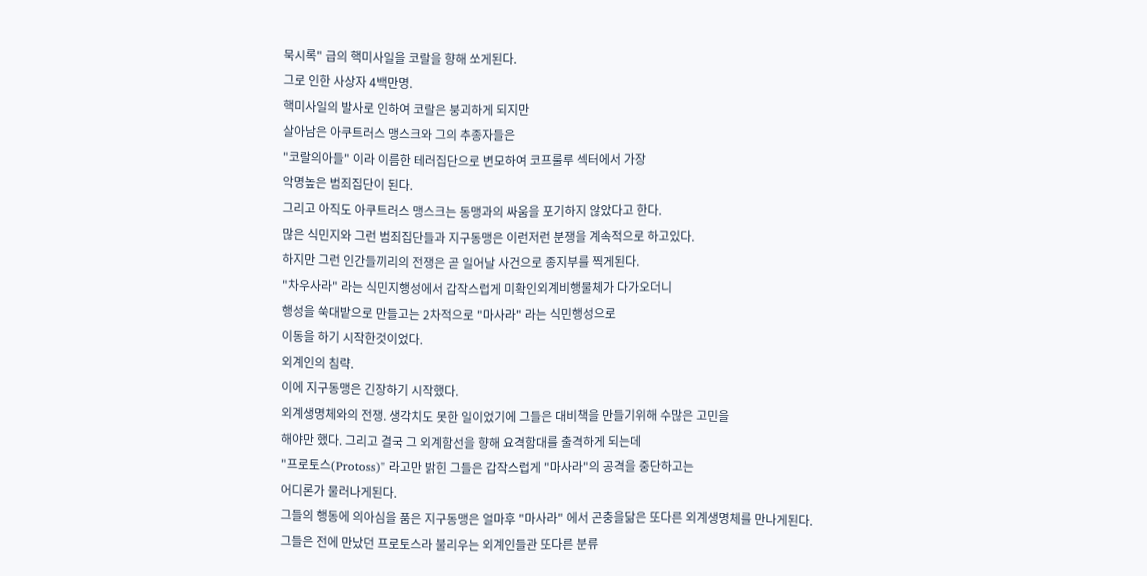묵시록" 급의 핵미사일을 코랄을 향해 쏘게된다.
그로 인한 사상자 4백만명.
핵미사일의 발사로 인하여 코랄은 붕괴하게 되지만
살아남은 아쿠트러스 맹스크와 그의 추종자들은
"코랄의아들" 이라 이름한 테러집단으로 변모하여 코프룰루 섹터에서 가장
악명높은 범죄집단이 된다.
그리고 아직도 아쿠트러스 맹스크는 동맹과의 싸움을 포기하지 않았다고 한다.
많은 식민지와 그런 범죄집단들과 지구동맹은 이런저런 분쟁을 계속적으로 하고있다.
하지만 그런 인간들끼리의 전쟁은 곧 일어날 사건으로 종지부를 찍게된다.
"차우사라" 라는 식민지행성에서 갑작스럽게 미확인외계비행물체가 다가오더니
행성을 쑥대밭으로 만들고는 2차적으로 "마사라" 라는 식민행성으로
이동을 하기 시작한것이었다.
외계인의 침략.
이에 지구동맹은 긴장하기 시작했다.
외계생명체와의 전쟁. 생각치도 못한 일이었기에 그들은 대비책을 만들기위해 수많은 고민을
해야만 했다. 그리고 결국 그 외계함선을 향해 요격함대를 출격하게 되는데
"프로토스(Protoss)" 라고만 밝힌 그들은 갑작스럽게 "마사라"의 공격을 중단하고는
어디론가 물러나게된다.
그들의 행동에 의아심을 품은 지구동맹은 얼마후 "마사라" 에서 곤충을닮은 또다른 외계생명체를 만나게된다.
그들은 전에 만났던 프로토스라 불리우는 외계인들관 또다른 분류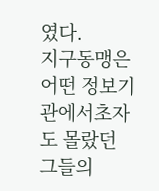였다.
지구동맹은 어떤 정보기관에서초자도 몰랐던 그들의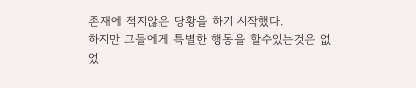존재에 적지않은 당황을 하기 시작했다.
하지만 그들에게 특별한 행동을 할수있는것은 없었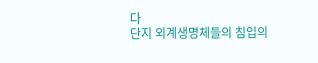다
단지 외계생명체들의 침입의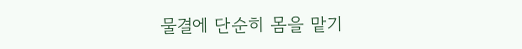물결에 단순히 몸을 맡기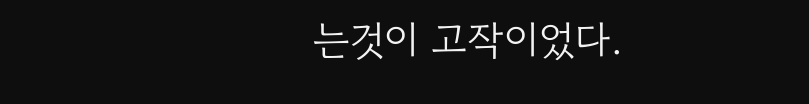는것이 고작이었다.